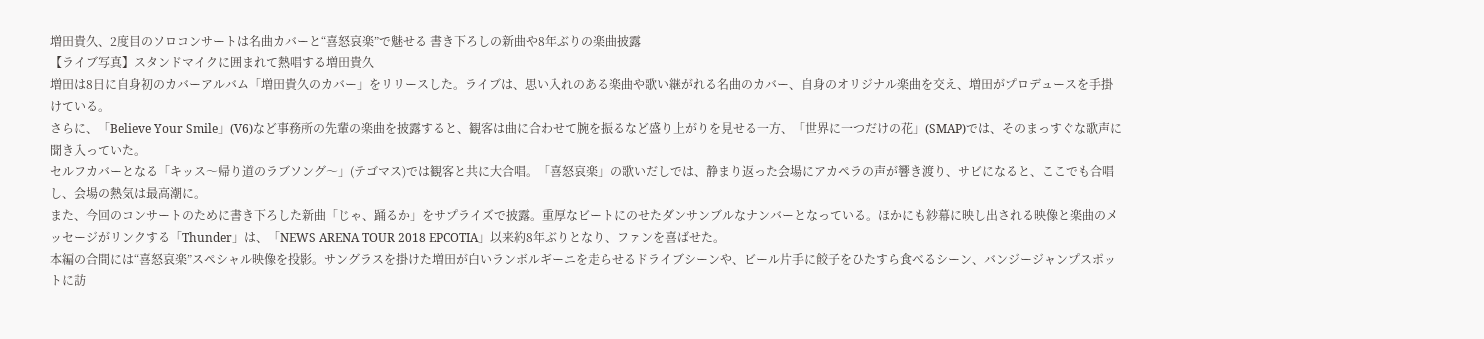増田貴久、2度目のソロコンサートは名曲カバーと“喜怒哀楽”で魅せる 書き下ろしの新曲や8年ぶりの楽曲披露
【ライブ写真】スタンドマイクに囲まれて熱唱する増田貴久
増田は8日に自身初のカバーアルバム「増田貴久のカバー」をリリースした。ライブは、思い入れのある楽曲や歌い継がれる名曲のカバー、自身のオリジナル楽曲を交え、増田がプロデュースを手掛けている。
さらに、「Believe Your Smile」(V6)など事務所の先輩の楽曲を披露すると、観客は曲に合わせて腕を振るなど盛り上がりを見せる一方、「世界に一つだけの花」(SMAP)では、そのまっすぐな歌声に聞き入っていた。
セルフカバーとなる「キッス〜帰り道のラブソング〜」(テゴマス)では観客と共に大合唱。「喜怒哀楽」の歌いだしでは、静まり返った会場にアカペラの声が響き渡り、サビになると、ここでも合唱し、会場の熱気は最高潮に。
また、今回のコンサートのために書き下ろした新曲「じゃ、踊るか」をサプライズで披露。重厚なビートにのせたダンサンブルなナンバーとなっている。ほかにも紗幕に映し出される映像と楽曲のメッセージがリンクする「Thunder」は、「NEWS ARENA TOUR 2018 EPCOTIA」以来約8年ぶりとなり、ファンを喜ばせた。
本編の合間には“喜怒哀楽”スペシャル映像を投影。サングラスを掛けた増田が白いランボルギーニを走らせるドライブシーンや、ビール片手に餃子をひたすら食べるシーン、バンジージャンプスポットに訪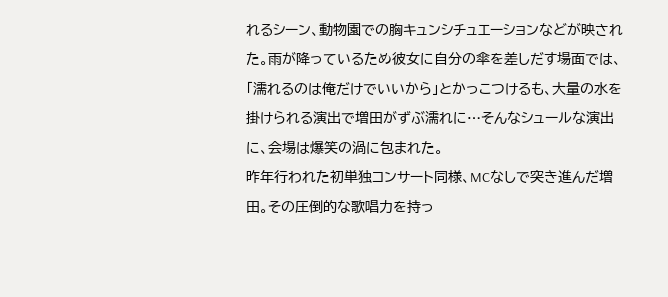れるシーン、動物園での胸キュンシチュエーションなどが映された。雨が降っているため彼女に自分の傘を差しだす場面では、「濡れるのは俺だけでいいから」とかっこつけるも、大量の水を掛けられる演出で増田がずぶ濡れに…そんなシュールな演出に、会場は爆笑の渦に包まれた。
昨年行われた初単独コンサート同様、MCなしで突き進んだ増田。その圧倒的な歌唱力を持っ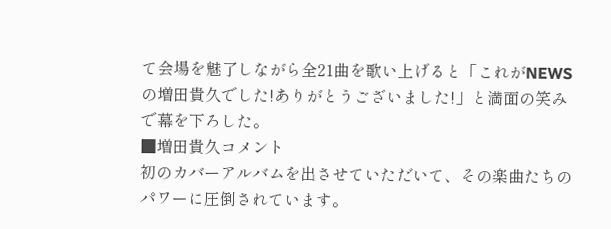て会場を魅了しながら全21曲を歌い上げると「これがNEWSの増田貴久でした!ありがとうございました!」と満面の笑みで幕を下ろした。
■増田貴久コメント
初のカバーアルバムを出させていただいて、その楽曲たちのパワーに圧倒されています。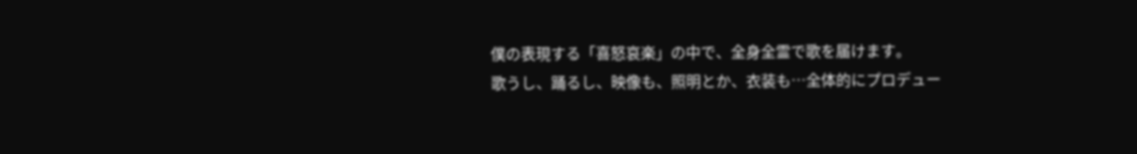僕の表現する「喜怒哀楽」の中で、全身全霊で歌を届けます。
歌うし、踊るし、映像も、照明とか、衣装も…全体的にプロデュー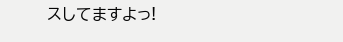スしてますよっ!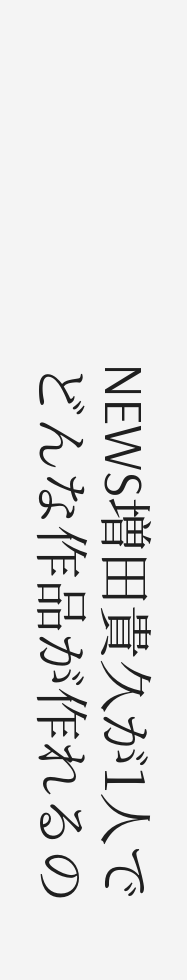NEWS増田貴久が1人でどんな作品が作れるの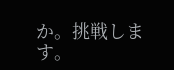か。挑戦します。